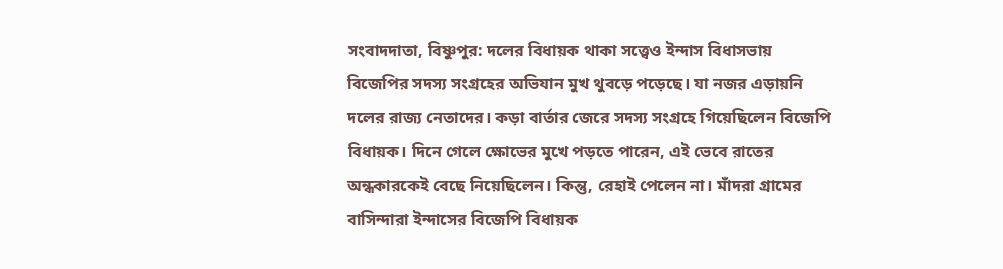সংবাদদাতা, বিষ্ণুপুর: দলের বিধায়ক থাকা সত্ত্বেও ইন্দাস বিধাসভায় বিজেপির সদস্য সংগ্রহের অভিযান মুখ থুবড়ে পড়েছে। যা নজর এড়ায়নি দলের রাজ্য নেতাদের। কড়া বার্তার জেরে সদস্য সংগ্রহে গিয়েছিলেন বিজেপি বিধায়ক। দিনে গেলে ক্ষোভের মুখে পড়তে পারেন, এই ভেবে রাতের অন্ধকারকেই বেছে নিয়েছিলেন। কিন্তু, রেহাই পেলেন না। মাঁদরা গ্রামের বাসিন্দারা ইন্দাসের বিজেপি বিধায়ক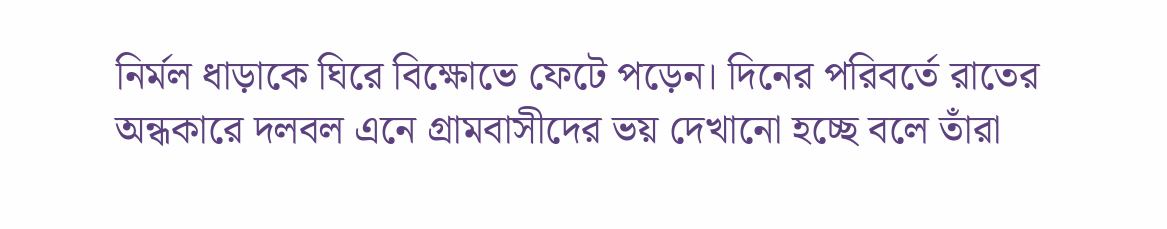নির্মল ধাড়াকে ঘিরে বিক্ষোভে ফেটে পড়েন। দিনের পরিবর্তে রাতের অন্ধকারে দলবল এনে গ্রামবাসীদের ভয় দেখানো হচ্ছে বলে তাঁরা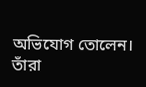অভিযোগ তোলেন। তাঁরা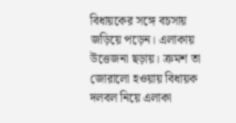বিধায়কের সঙ্গে বচসায় জড়িয়ে পড়েন। এলাকায় উত্তেজনা ছড়ায়। ক্রমশ তা জোরালো হওয়ায় বিধায়ক দলবল নিয়ে এলাকা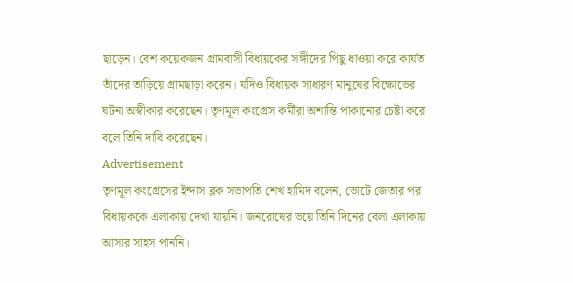ছাড়েন। বেশ কয়েকজন গ্রামবাসী বিধায়কের সঙ্গীদের পিছু ধাওয়া করে কার্যত তাঁদের তাড়িয়ে গ্রামছাড়া করেন। যদিও বিধায়ক সাধারণ মানুষের বিক্ষোভের ঘটনা অস্বীকার করেছেন। তৃণমূল কংগ্রেস কর্মীরা অশান্তি পাকানোর চেষ্টা করে বলে তিনি দাবি করেছেন।
Advertisement
তৃণমূল কংগ্রেসের ইন্দাস ব্লক সভাপতি শেখ হামিদ বলেন, ভোটে জেতার পর বিধায়ককে এলাকায় দেখা যায়নি। জনরোষের ভয়ে তিনি দিনের বেলা এলাকায় আসার সাহস পাননি।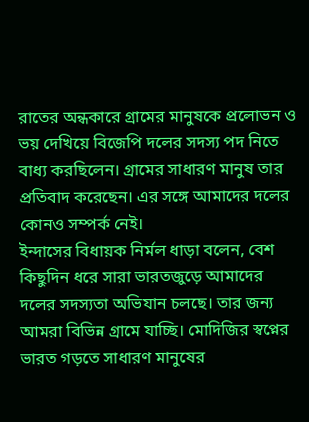রাতের অন্ধকারে গ্রামের মানুষকে প্রলোভন ও ভয় দেখিয়ে বিজেপি দলের সদস্য পদ নিতে বাধ্য করছিলেন। গ্রামের সাধারণ মানুষ তার প্রতিবাদ করেছেন। এর সঙ্গে আমাদের দলের কোনও সম্পর্ক নেই।
ইন্দাসের বিধায়ক নির্মল ধাড়া বলেন, বেশ কিছুদিন ধরে সারা ভারতজুড়ে আমাদের দলের সদস্যতা অভিযান চলছে। তার জন্য আমরা বিভিন্ন গ্রামে যাচ্ছি। মোদিজির স্বপ্নের ভারত গড়তে সাধারণ মানুষের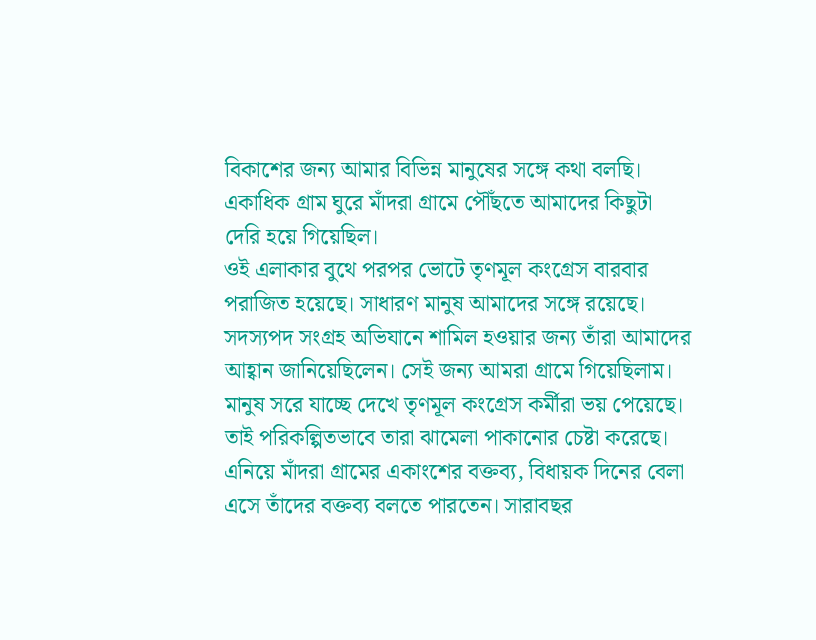বিকাশের জন্য আমার বিভিন্ন মানুষের সঙ্গে কথা বলছি। একাধিক গ্রাম ঘুরে মাঁদরা গ্রামে পৌঁছতে আমাদের কিছুটা দেরি হয়ে গিয়েছিল।
ওই এলাকার বুথে পরপর ভোটে তৃণমূল কংগ্রেস বারবার পরাজিত হয়েছে। সাধারণ মানুষ আমাদের সঙ্গে রয়েছে। সদস্যপদ সংগ্রহ অভিযানে শামিল হওয়ার জন্য তাঁরা আমাদের আহ্বান জানিয়েছিলেন। সেই জন্য আমরা গ্রামে গিয়েছিলাম। মানুষ সরে যাচ্ছে দেখে তৃণমূল কংগ্রেস কর্মীরা ভয় পেয়েছে। তাই পরিকল্পিতভাবে তারা ঝামেলা পাকানোর চেষ্টা করেছে। এনিয়ে মাঁদরা গ্রামের একাংশের বক্তব্য, বিধায়ক দিনের বেলা এসে তাঁদের বক্তব্য বলতে পারতেন। সারাবছর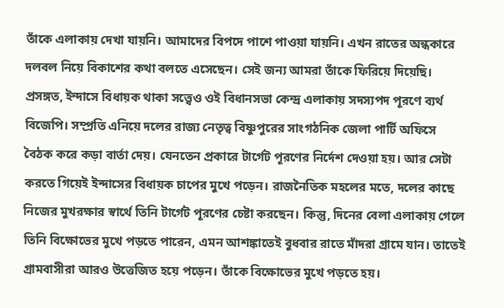তাঁকে এলাকায় দেখা যায়নি। আমাদের বিপদে পাশে পাওয়া যায়নি। এখন রাতের অন্ধকারে দলবল নিয়ে বিকাশের কথা বলতে এসেছেন। সেই জন্য আমরা তাঁকে ফিরিয়ে দিয়েছি।
প্রসঙ্গত, ইন্দাসে বিধায়ক থাকা সত্ত্বেও ওই বিধানসভা কেন্দ্র এলাকায় সদস্যপদ পূরণে ব্যর্থ বিজেপি। সম্প্রতি এনিয়ে দলের রাজ্য নেতৃত্ব বিষ্ণুপুরের সাংগঠনিক জেলা পার্টি অফিসে বৈঠক করে কড়া বার্তা দেয়। যেনতেন প্রকারে টার্গেট পূরণের নির্দেশ দেওয়া হয়। আর সেটা করতে গিয়েই ইন্দাসের বিধায়ক চাপের মুখে পড়েন। রাজনৈতিক মহলের মতে, দলের কাছে নিজের মুখরক্ষার স্বার্থে তিনি টার্গেট পূরণের চেষ্টা করছেন। কিন্তু, দিনের বেলা এলাকায় গেলে তিনি বিক্ষোভের মুখে পড়তে পারেন, এমন আশঙ্কাতেই বুধবার রাতে মাঁদরা গ্রামে যান। তাতেই গ্রামবাসীরা আরও উত্তেজিত হয়ে পড়েন। তাঁকে বিক্ষোভের মুখে পড়তে হয়।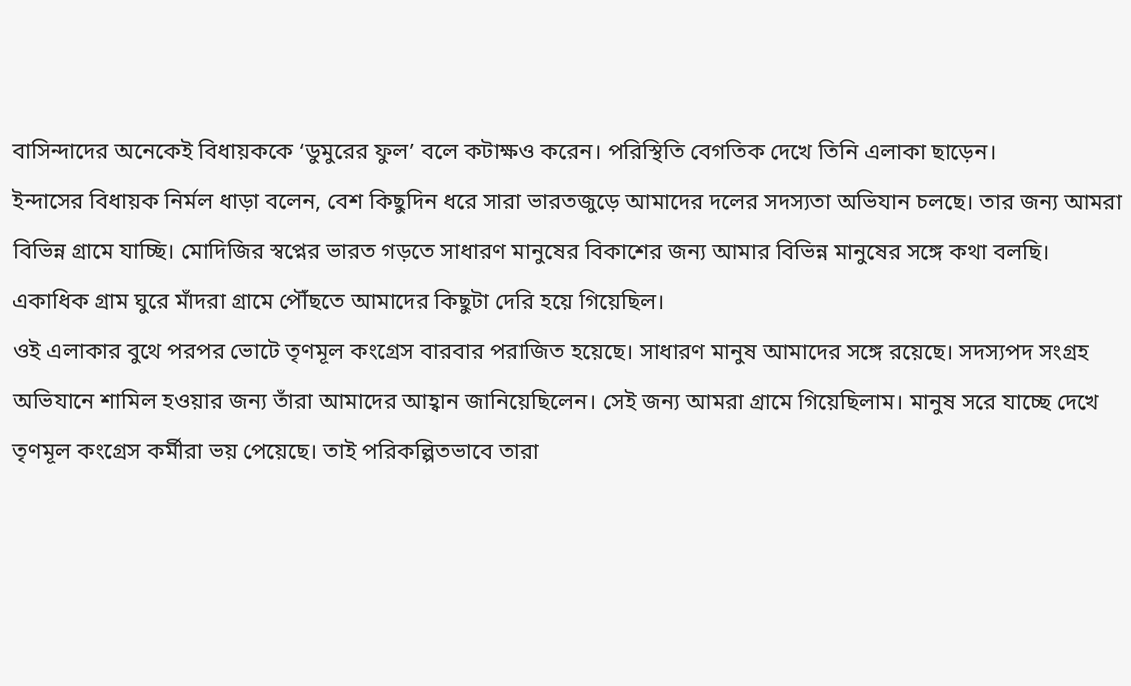বাসিন্দাদের অনেকেই বিধায়ককে ‘ডুমুরের ফুল’ বলে কটাক্ষও করেন। পরিস্থিতি বেগতিক দেখে তিনি এলাকা ছাড়েন।
ইন্দাসের বিধায়ক নির্মল ধাড়া বলেন, বেশ কিছুদিন ধরে সারা ভারতজুড়ে আমাদের দলের সদস্যতা অভিযান চলছে। তার জন্য আমরা বিভিন্ন গ্রামে যাচ্ছি। মোদিজির স্বপ্নের ভারত গড়তে সাধারণ মানুষের বিকাশের জন্য আমার বিভিন্ন মানুষের সঙ্গে কথা বলছি। একাধিক গ্রাম ঘুরে মাঁদরা গ্রামে পৌঁছতে আমাদের কিছুটা দেরি হয়ে গিয়েছিল।
ওই এলাকার বুথে পরপর ভোটে তৃণমূল কংগ্রেস বারবার পরাজিত হয়েছে। সাধারণ মানুষ আমাদের সঙ্গে রয়েছে। সদস্যপদ সংগ্রহ অভিযানে শামিল হওয়ার জন্য তাঁরা আমাদের আহ্বান জানিয়েছিলেন। সেই জন্য আমরা গ্রামে গিয়েছিলাম। মানুষ সরে যাচ্ছে দেখে তৃণমূল কংগ্রেস কর্মীরা ভয় পেয়েছে। তাই পরিকল্পিতভাবে তারা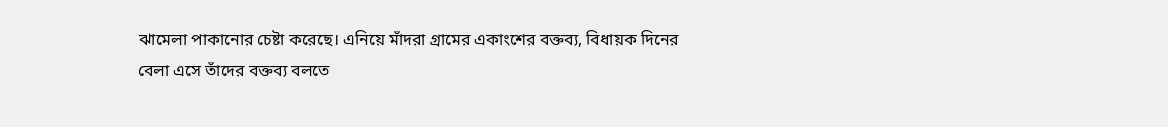ঝামেলা পাকানোর চেষ্টা করেছে। এনিয়ে মাঁদরা গ্রামের একাংশের বক্তব্য, বিধায়ক দিনের বেলা এসে তাঁদের বক্তব্য বলতে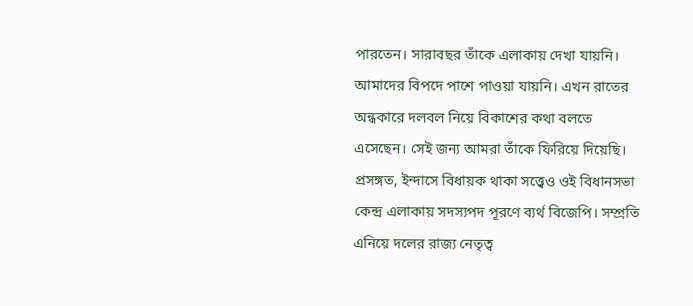পারতেন। সারাবছর তাঁকে এলাকায় দেখা যায়নি। আমাদের বিপদে পাশে পাওয়া যায়নি। এখন রাতের অন্ধকারে দলবল নিয়ে বিকাশের কথা বলতে এসেছেন। সেই জন্য আমরা তাঁকে ফিরিয়ে দিয়েছি।
প্রসঙ্গত, ইন্দাসে বিধায়ক থাকা সত্ত্বেও ওই বিধানসভা কেন্দ্র এলাকায় সদস্যপদ পূরণে ব্যর্থ বিজেপি। সম্প্রতি এনিয়ে দলের রাজ্য নেতৃত্ব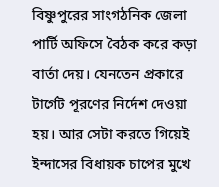বিষ্ণুপুরের সাংগঠনিক জেলা পার্টি অফিসে বৈঠক করে কড়া বার্তা দেয়। যেনতেন প্রকারে টার্গেট পূরণের নির্দেশ দেওয়া হয়। আর সেটা করতে গিয়েই ইন্দাসের বিধায়ক চাপের মুখে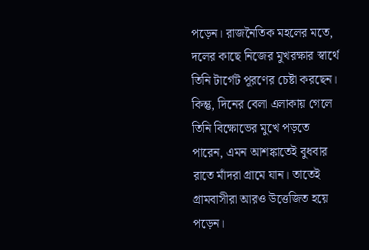পড়েন। রাজনৈতিক মহলের মতে, দলের কাছে নিজের মুখরক্ষার স্বার্থে তিনি টার্গেট পূরণের চেষ্টা করছেন। কিন্তু, দিনের বেলা এলাকায় গেলে তিনি বিক্ষোভের মুখে পড়তে পারেন, এমন আশঙ্কাতেই বুধবার রাতে মাঁদরা গ্রামে যান। তাতেই গ্রামবাসীরা আরও উত্তেজিত হয়ে পড়েন।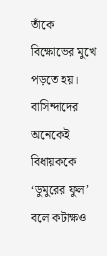তাঁকে বিক্ষোভের মুখে পড়তে হয়। বাসিন্দাদের অনেকেই বিধায়ককে ‘ডুমুরের ফুল’ বলে কটাক্ষও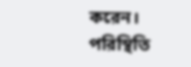করেন। পরিস্থিতি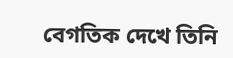বেগতিক দেখে তিনি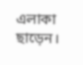এলাকা ছাড়েন।